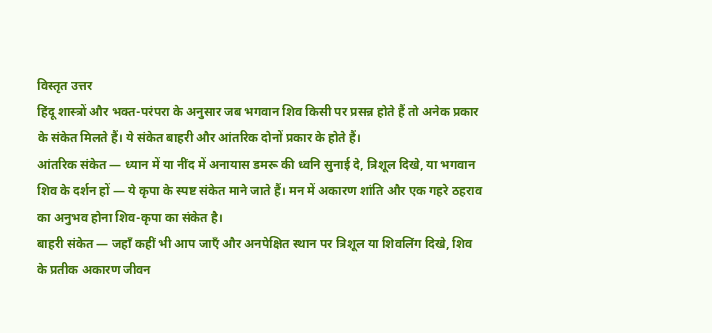विस्तृत उत्तर
हिंदू शास्त्रों और भक्त-परंपरा के अनुसार जब भगवान शिव किसी पर प्रसन्न होते हैं तो अनेक प्रकार के संकेत मिलते हैं। ये संकेत बाहरी और आंतरिक दोनों प्रकार के होते हैं।
आंतरिक संकेत — ध्यान में या नींद में अनायास डमरू की ध्वनि सुनाई दे, त्रिशूल दिखे, या भगवान शिव के दर्शन हों — ये कृपा के स्पष्ट संकेत माने जाते हैं। मन में अकारण शांति और एक गहरे ठहराव का अनुभव होना शिव-कृपा का संकेत है।
बाहरी संकेत — जहाँ कहीं भी आप जाएँ और अनपेक्षित स्थान पर त्रिशूल या शिवलिंग दिखे, शिव के प्रतीक अकारण जीवन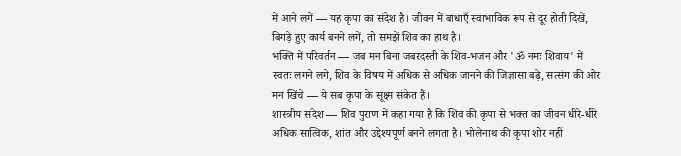में आने लगें — यह कृपा का संदेश है। जीवन में बाधाएँ स्वाभाविक रूप से दूर होती दिखें, बिगड़े हुए कार्य बनने लगें, तो समझें शिव का हाथ है।
भक्ति में परिवर्तन — जब मन बिना जबरदस्ती के शिव-भजन और 'ॐ नमः शिवाय' में स्वतः लगने लगे, शिव के विषय में अधिक से अधिक जानने की जिज्ञासा बढ़े, सत्संग की ओर मन खिंचे — ये सब कृपा के सूक्ष्म संकेत हैं।
शास्त्रीय संदेश — शिव पुराण में कहा गया है कि शिव की कृपा से भक्त का जीवन धीरे-धीरे अधिक सात्विक, शांत और उद्देश्यपूर्ण बनने लगता है। भोलेनाथ की कृपा शोर नहीं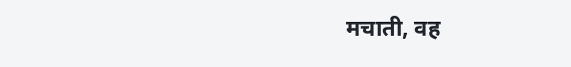मचाती, वह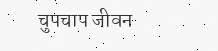चुपचाप जीवन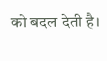को बदल देती है।